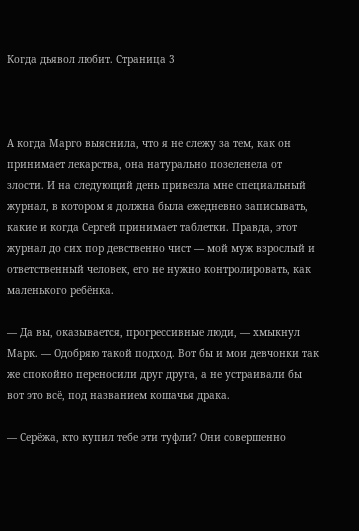Когда дьявол любит. Страница 3



А когда Марго выяснила, что я не слежу за тем, как он принимает лекарства, она натурально позеленела от злости. И на следующий день привезла мне специальный журнал, в котором я должна была ежедневно записывать, какие и когда Сергей принимает таблетки. Правда, этот журнал до сих пор девственно чист — мой муж взрослый и ответственный человек, его не нужно контролировать, как маленького ребёнка.

— Да вы, оказывается, прогрессивные люди, — хмыкнул Марк. — Одобряю такой подход. Вот бы и мои девчонки так же спокойно переносили друг друга, а не устраивали бы вот это всё, под названием кошачья драка.

— Серёжа, кто купил тебе эти туфли? Они совершенно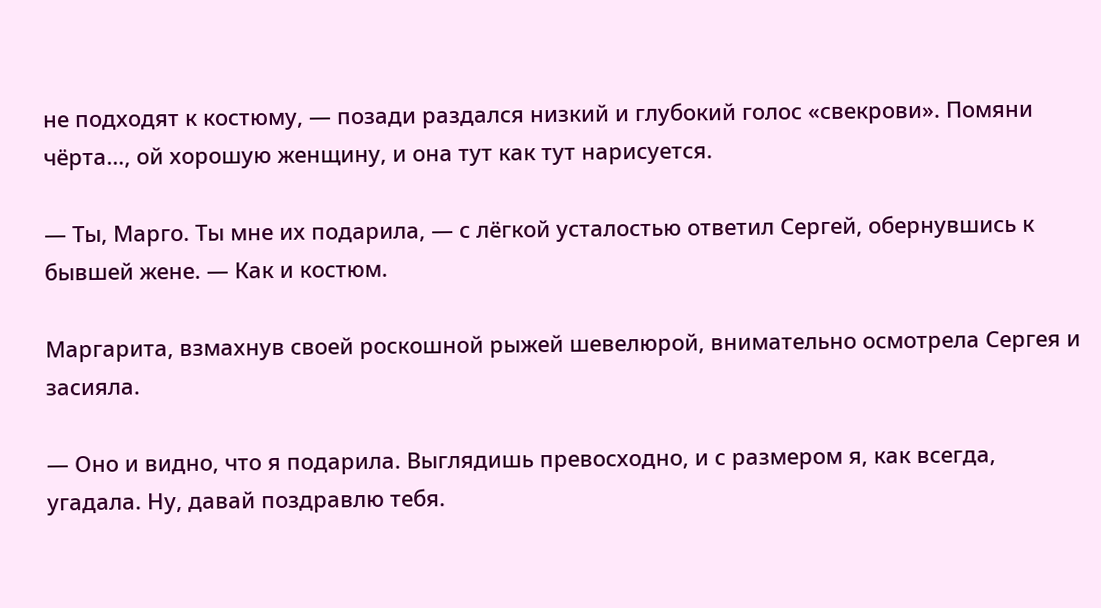не подходят к костюму, — позади раздался низкий и глубокий голос «свекрови». Помяни чёрта…, ой хорошую женщину, и она тут как тут нарисуется.

— Ты, Марго. Ты мне их подарила, — с лёгкой усталостью ответил Сергей, обернувшись к бывшей жене. — Как и костюм.

Маргарита, взмахнув своей роскошной рыжей шевелюрой, внимательно осмотрела Сергея и засияла.

— Оно и видно, что я подарила. Выглядишь превосходно, и с размером я, как всегда, угадала. Ну, давай поздравлю тебя.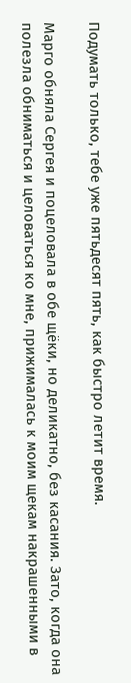Подумать только, тебе уже пятьдесят пять, как быстро летит время.

Марго обняла Сергея и поцеловала в обе щёки, но деликатно, без касания. Зато, когда она полезла обниматься и целоваться ко мне, прижималась к моим щекам накрашенными в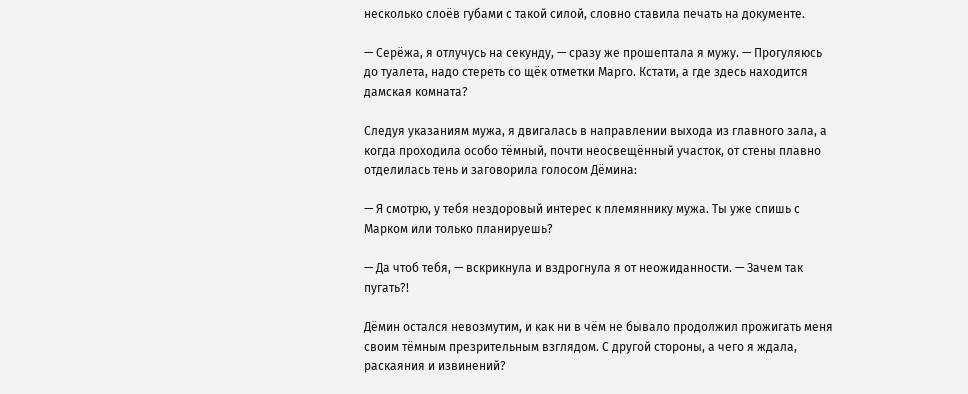несколько слоёв губами с такой силой, словно ставила печать на документе.

— Серёжа, я отлучусь на секунду, — сразу же прошептала я мужу. — Прогуляюсь до туалета, надо стереть со щёк отметки Марго. Кстати, а где здесь находится дамская комната?

Следуя указаниям мужа, я двигалась в направлении выхода из главного зала, а когда проходила особо тёмный, почти неосвещённый участок, от стены плавно отделилась тень и заговорила голосом Дёмина:

— Я смотрю, у тебя нездоровый интерес к племяннику мужа. Ты уже спишь с Марком или только планируешь?

— Да чтоб тебя, — вскрикнула и вздрогнула я от неожиданности. — Зачем так пугать?!

Дёмин остался невозмутим, и как ни в чём не бывало продолжил прожигать меня своим тёмным презрительным взглядом. С другой стороны, а чего я ждала, раскаяния и извинений?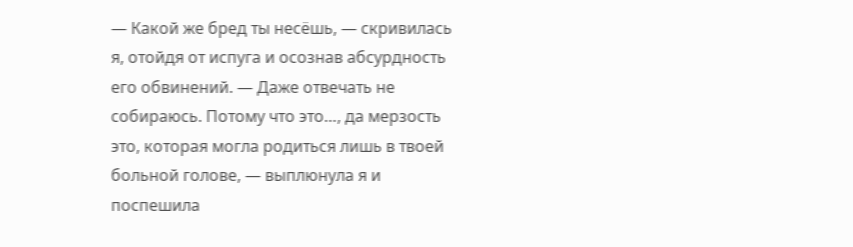— Какой же бред ты несёшь, — скривилась я, отойдя от испуга и осознав абсурдность его обвинений. — Даже отвечать не собираюсь. Потому что это…, да мерзость это, которая могла родиться лишь в твоей больной голове, — выплюнула я и поспешила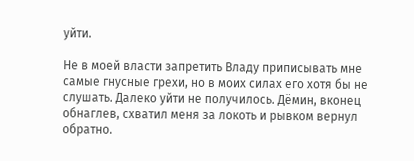уйти.

Не в моей власти запретить Владу приписывать мне самые гнусные грехи, но в моих силах его хотя бы не слушать. Далеко уйти не получилось. Дёмин, вконец обнаглев, схватил меня за локоть и рывком вернул обратно.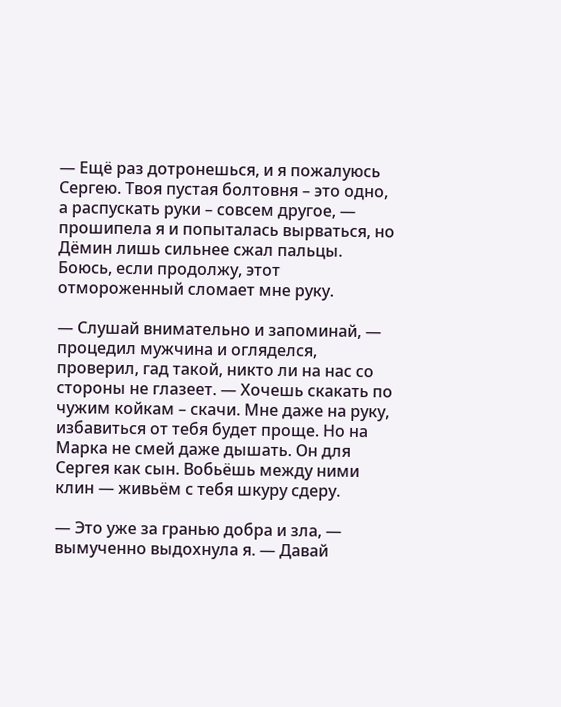— Ещё раз дотронешься, и я пожалуюсь Сергею. Твоя пустая болтовня – это одно, а распускать руки – совсем другое, — прошипела я и попыталась вырваться, но Дёмин лишь сильнее сжал пальцы. Боюсь, если продолжу, этот отмороженный сломает мне руку.

— Слушай внимательно и запоминай, — процедил мужчина и огляделся, проверил, гад такой, никто ли на нас со стороны не глазеет. — Хочешь скакать по чужим койкам – скачи. Мне даже на руку, избавиться от тебя будет проще. Но на Марка не смей даже дышать. Он для Сергея как сын. Вобьёшь между ними клин — живьём с тебя шкуру сдеру.

— Это уже за гранью добра и зла, — вымученно выдохнула я. — Давай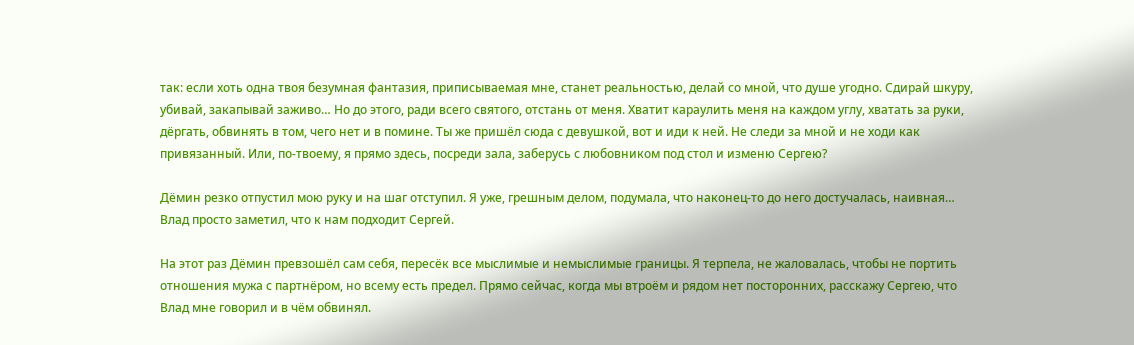так: если хоть одна твоя безумная фантазия, приписываемая мне, станет реальностью, делай со мной, что душе угодно. Сдирай шкуру, убивай, закапывай заживо… Но до этого, ради всего святого, отстань от меня. Хватит караулить меня на каждом углу, хватать за руки, дёргать, обвинять в том, чего нет и в помине. Ты же пришёл сюда с девушкой, вот и иди к ней. Не следи за мной и не ходи как привязанный. Или, по-твоему, я прямо здесь, посреди зала, заберусь с любовником под стол и изменю Сергею?

Дёмин резко отпустил мою руку и на шаг отступил. Я уже, грешным делом, подумала, что наконец-то до него достучалась, наивная… Влад просто заметил, что к нам подходит Сергей.

На этот раз Дёмин превзошёл сам себя, пересёк все мыслимые и немыслимые границы. Я терпела, не жаловалась, чтобы не портить отношения мужа с партнёром, но всему есть предел. Прямо сейчас, когда мы втроём и рядом нет посторонних, расскажу Сергею, что Влад мне говорил и в чём обвинял.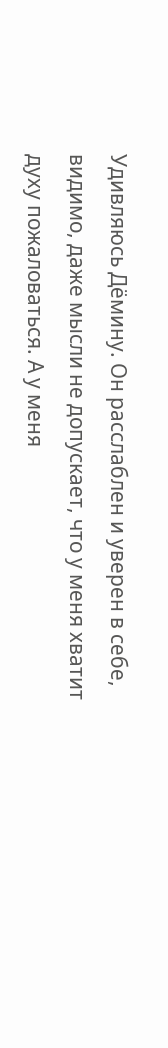Удивляюсь Дёмину. Он расслаблен и уверен в себе, видимо, даже мысли не допускает, что у меня хватит духу пожаловаться. А у меня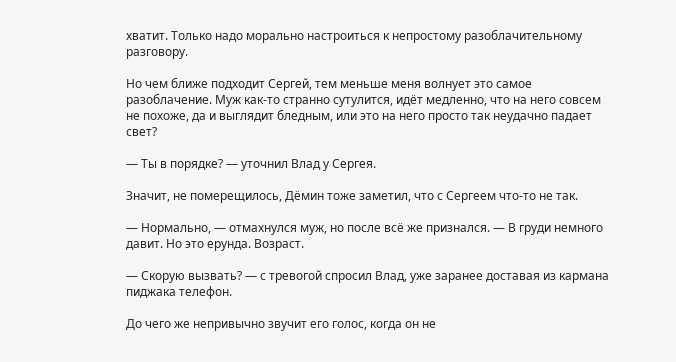хватит. Только надо морально настроиться к непростому разоблачительному разговору.

Но чем ближе подходит Сергей, тем меньше меня волнует это самое разоблачение. Муж как-то странно сутулится, идёт медленно, что на него совсем не похоже, да и выглядит бледным, или это на него просто так неудачно падает свет?

— Ты в порядке? — уточнил Влад у Сергея.

Значит, не померещилось, Дёмин тоже заметил, что с Сергеем что-то не так.

— Нормально, — отмахнулся муж, но после всё же признался. — В груди немного давит. Но это ерунда. Возраст.

— Скорую вызвать? — с тревогой спросил Влад, уже заранее доставая из кармана пиджака телефон.

До чего же непривычно звучит его голос, когда он не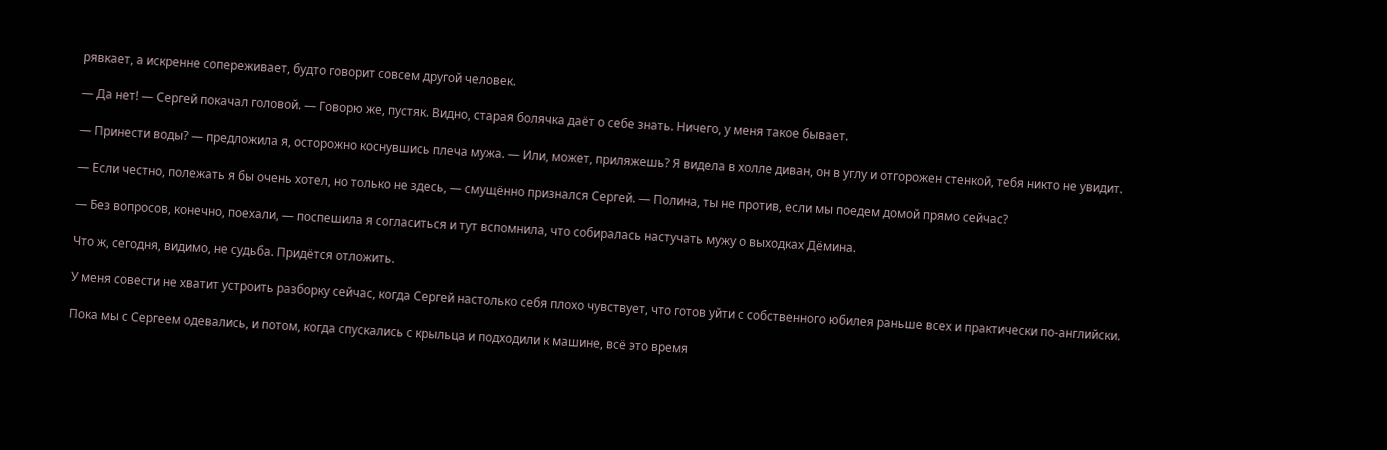рявкает, а искренне сопереживает, будто говорит совсем другой человек.

— Да нет! — Сергей покачал головой. — Говорю же, пустяк. Видно, старая болячка даёт о себе знать. Ничего, у меня такое бывает.

— Принести воды? — предложила я, осторожно коснувшись плеча мужа. — Или, может, приляжешь? Я видела в холле диван, он в углу и отгорожен стенкой, тебя никто не увидит.

— Если честно, полежать я бы очень хотел, но только не здесь, — смущённо признался Сергей. — Полина, ты не против, если мы поедем домой прямо сейчас?

— Без вопросов, конечно, поехали, — поспешила я согласиться и тут вспомнила, что собиралась настучать мужу о выходках Дёмина.

Что ж, сегодня, видимо, не судьба. Придётся отложить.

У меня совести не хватит устроить разборку сейчас, когда Сергей настолько себя плохо чувствует, что готов уйти с собственного юбилея раньше всех и практически по-английски.

Пока мы с Сергеем одевались, и потом, когда спускались с крыльца и подходили к машине, всё это время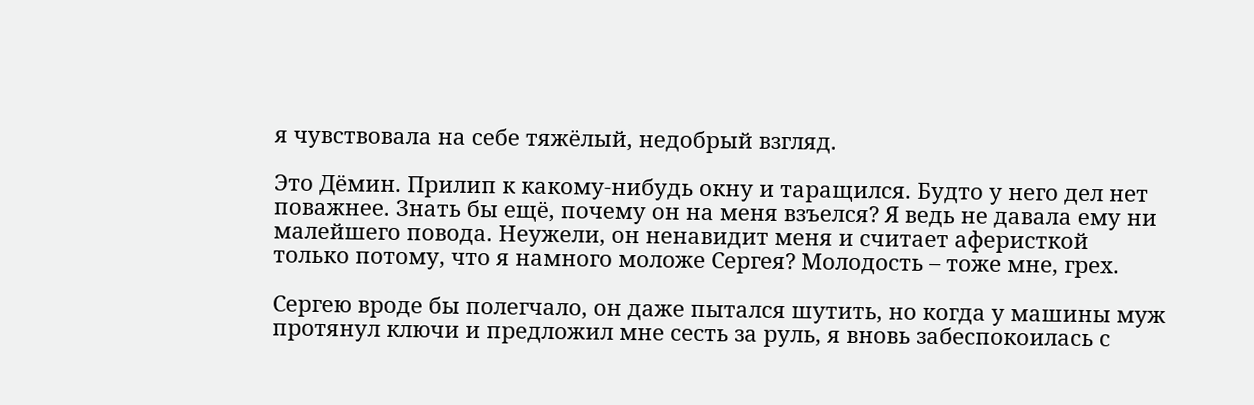я чувствовала на себе тяжёлый, недобрый взгляд.

Это Дёмин. Прилип к какому-нибудь окну и таращился. Будто у него дел нет поважнее. Знать бы ещё, почему он на меня взъелся? Я ведь не давала ему ни малейшего повода. Неужели, он ненавидит меня и считает аферисткой только потому, что я намного моложе Сергея? Молодость – тоже мне, грех.

Сергею вроде бы полегчало, он даже пытался шутить, но когда у машины муж протянул ключи и предложил мне сесть за руль, я вновь забеспокоилась с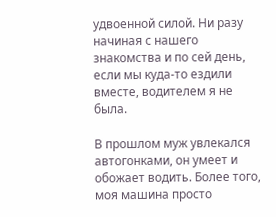удвоенной силой. Ни разу начиная с нашего знакомства и по сей день, если мы куда-то ездили вместе, водителем я не была.

В прошлом муж увлекался автогонками, он умеет и обожает водить. Более того, моя машина просто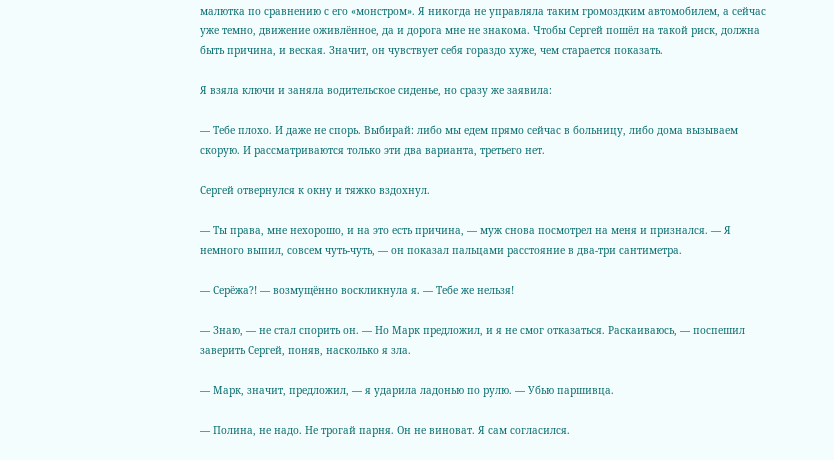малютка по сравнению с его «монстром». Я никогда не управляла таким громоздким автомобилем, а сейчас уже темно, движение оживлённое, да и дорога мне не знакома. Чтобы Сергей пошёл на такой риск, должна быть причина, и веская. Значит, он чувствует себя гораздо хуже, чем старается показать.

Я взяла ключи и заняла водительское сиденье, но сразу же заявила:

— Тебе плохо. И даже не спорь. Выбирай: либо мы едем прямо сейчас в больницу, либо дома вызываем скорую. И рассматриваются только эти два варианта, третьего нет.

Сергей отвернулся к окну и тяжко вздохнул.

— Ты права, мне нехорошо, и на это есть причина, — муж снова посмотрел на меня и признался. — Я немного выпил, совсем чуть-чуть, — он показал пальцами расстояние в два-три сантиметра.

— Серёжа?! — возмущённо воскликнула я. — Тебе же нельзя!

— Знаю, — не стал спорить он. — Но Марк предложил, и я не смог отказаться. Раскаиваюсь, — поспешил заверить Сергей, поняв, насколько я зла.

— Марк, значит, предложил, — я ударила ладонью по рулю. — Убью паршивца.

— Полина, не надо. Не трогай парня. Он не виноват. Я сам согласился.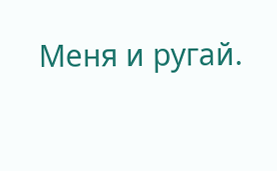Меня и ругай.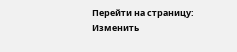Перейти на страницу:
Изменить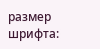размер шрифта: